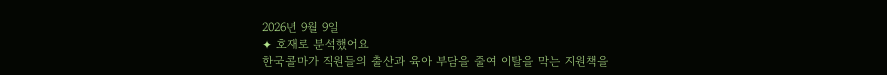2026년 9월 9일
✦ 호재로 분석했어요
한국콜마가 직원들의 출산과 육아 부담을 줄여 이탈을 막는 지원책을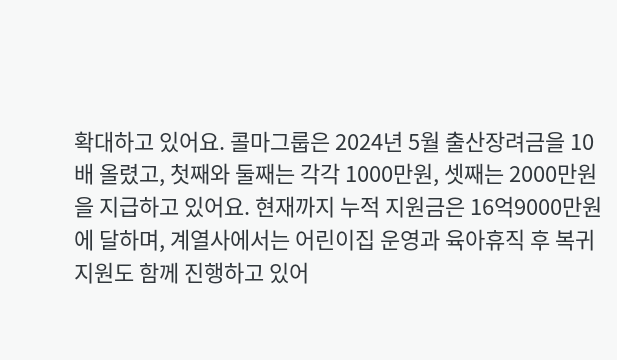확대하고 있어요. 콜마그룹은 2024년 5월 출산장려금을 10배 올렸고, 첫째와 둘째는 각각 1000만원, 셋째는 2000만원을 지급하고 있어요. 현재까지 누적 지원금은 16억9000만원에 달하며, 계열사에서는 어린이집 운영과 육아휴직 후 복귀 지원도 함께 진행하고 있어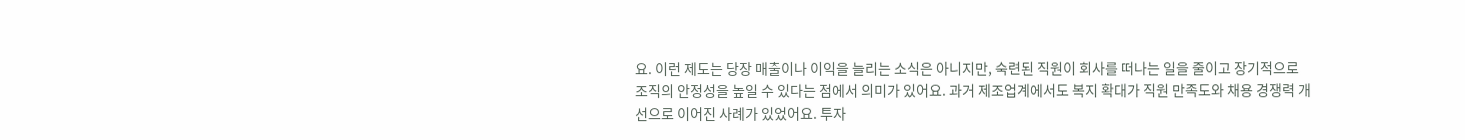요. 이런 제도는 당장 매출이나 이익을 늘리는 소식은 아니지만, 숙련된 직원이 회사를 떠나는 일을 줄이고 장기적으로 조직의 안정성을 높일 수 있다는 점에서 의미가 있어요. 과거 제조업계에서도 복지 확대가 직원 만족도와 채용 경쟁력 개선으로 이어진 사례가 있었어요. 투자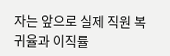자는 앞으로 실제 직원 복귀율과 이직률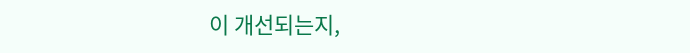이 개선되는지,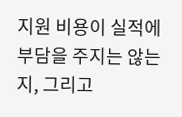지원 비용이 실적에 부담을 주지는 않는지, 그리고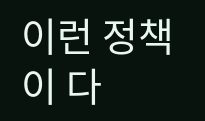이런 정책이 다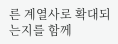른 계열사로 확대되는지를 함께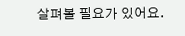살펴볼 필요가 있어요.